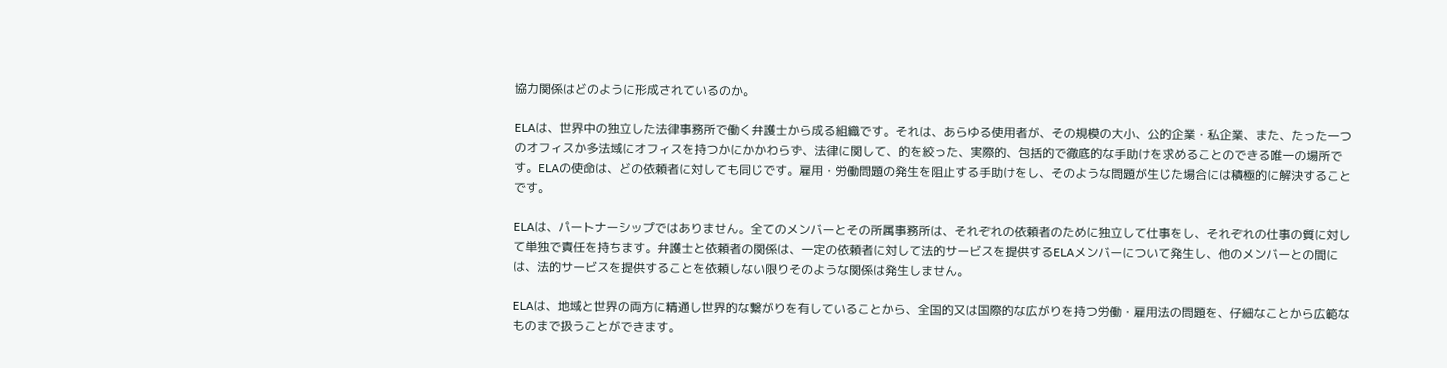協力関係はどのように形成されているのか。

ELAは、世界中の独立した法律事務所で働く弁護士から成る組織です。それは、あらゆる使用者が、その規模の大小、公的企業・私企業、また、たった一つのオフィスか多法域にオフィスを持つかにかかわらず、法律に関して、的を絞った、実際的、包括的で徹底的な手助けを求めることのできる唯一の場所です。ELAの使命は、どの依頼者に対しても同じです。雇用・労働問題の発生を阻止する手助けをし、そのような問題が生じた場合には積極的に解決することです。

ELAは、パートナーシップではありません。全てのメンバーとその所属事務所は、それぞれの依頼者のために独立して仕事をし、それぞれの仕事の質に対して単独で責任を持ちます。弁護士と依頼者の関係は、一定の依頼者に対して法的サービスを提供するELAメンバーについて発生し、他のメンバーとの間には、法的サービスを提供することを依頼しない限りそのような関係は発生しません。

ELAは、地域と世界の両方に精通し世界的な繋がりを有していることから、全国的又は国際的な広がりを持つ労働・雇用法の問題を、仔細なことから広範なものまで扱うことができます。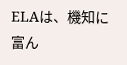ELAは、機知に富ん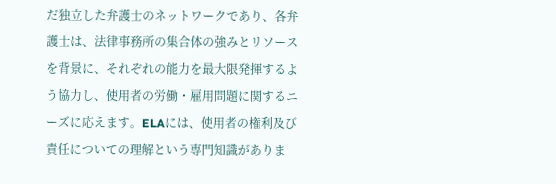だ独立した弁護士のネットワークであり、各弁護士は、法律事務所の集合体の強みとリソースを背景に、それぞれの能力を最大限発揮するよう協力し、使用者の労働・雇用問題に関するニーズに応えます。ELAには、使用者の権利及び責任についての理解という専門知識がありま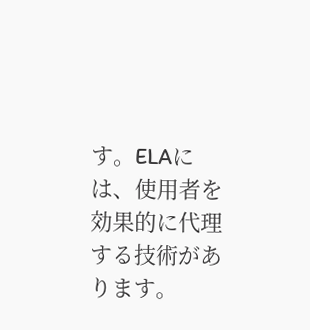す。ELAには、使用者を効果的に代理する技術があります。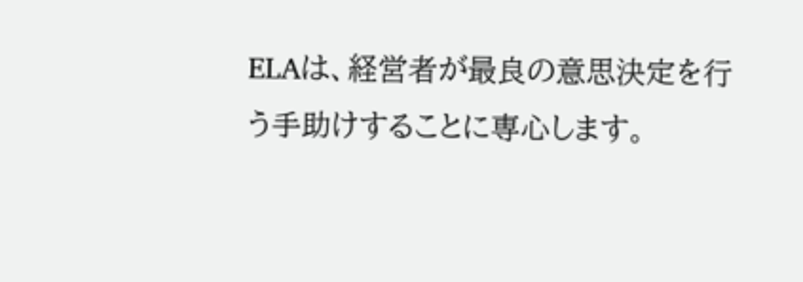ELAは、経営者が最良の意思決定を行う手助けすることに専心します。